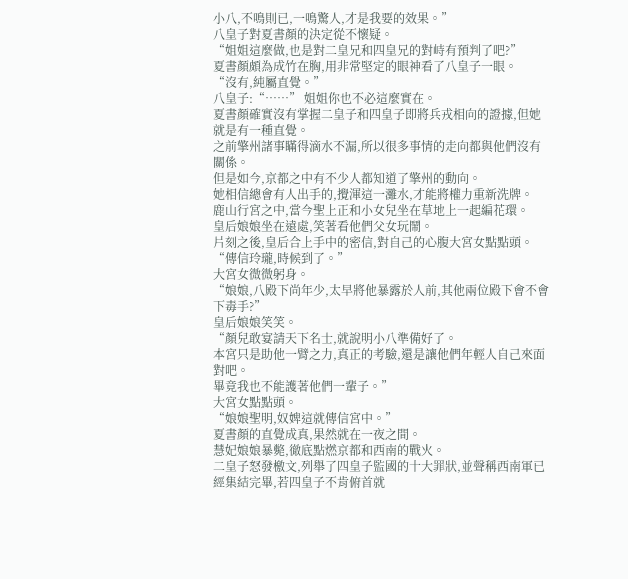小八,不鳴則已,一鳴驚人,才是我要的效果。”
八皇子對夏書顏的決定從不懷疑。
“姐姐這麼做,也是對二皇兄和四皇兄的對峙有預判了吧?”
夏書顏頗為成竹在胸,用非常堅定的眼神看了八皇子一眼。
“沒有,純屬直覺。”
八皇子:“……” 姐姐你也不必這麼實在。
夏書顏確實沒有掌握二皇子和四皇子即將兵戎相向的證據,但她就是有一種直覺。
之前擎州諸事瞞得滴水不漏,所以很多事情的走向都與他們沒有關係。
但是如今,京都之中有不少人都知道了擎州的動向。
她相信總會有人出手的,攪渾這一灘水,才能將權力重新洗牌。
鹿山行宮之中,當今聖上正和小女兒坐在草地上一起編花環。
皇后娘娘坐在遠處,笑著看他們父女玩鬧。
片刻之後,皇后合上手中的密信,對自己的心腹大宮女點點頭。
“傳信玲瓏,時候到了。”
大宮女微微躬身。
“娘娘,八殿下尚年少,太早將他暴露於人前,其他兩位殿下會不會下毒手?”
皇后娘娘笑笑。
“顏兒敢宴請天下名士,就說明小八準備好了。
本宮只是助他一臂之力,真正的考驗,還是讓他們年輕人自己來面對吧。
畢竟我也不能護著他們一輩子。”
大宮女點點頭。
“娘娘聖明,奴婢這就傳信宮中。”
夏書顏的直覺成真,果然就在一夜之間。
慧妃娘娘暴斃,徹底點燃京都和西南的戰火。
二皇子怒發檄文,列舉了四皇子監國的十大罪狀,並聲稱西南軍已經集結完畢,若四皇子不肯俯首就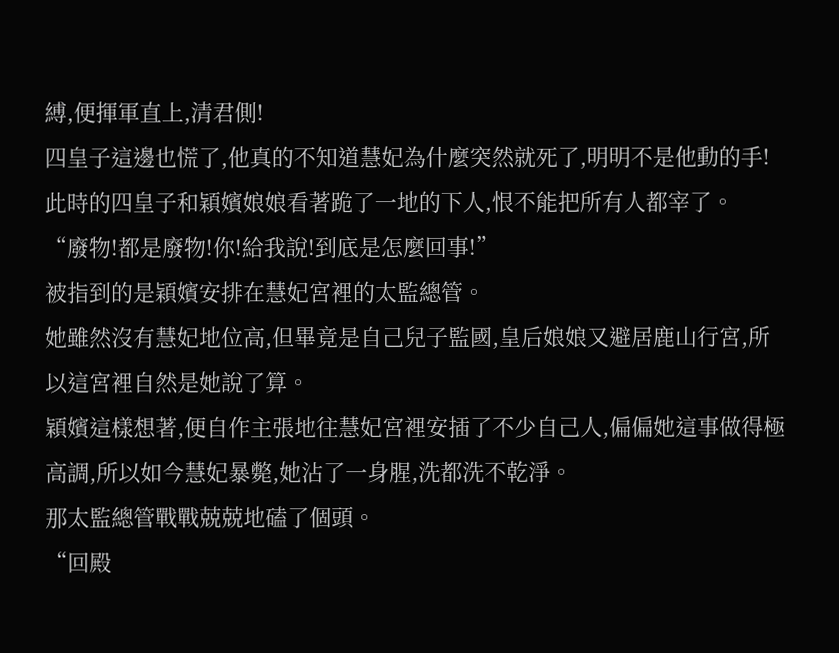縛,便揮軍直上,清君側!
四皇子這邊也慌了,他真的不知道慧妃為什麼突然就死了,明明不是他動的手!
此時的四皇子和穎嬪娘娘看著跪了一地的下人,恨不能把所有人都宰了。
“廢物!都是廢物!你!給我說!到底是怎麼回事!”
被指到的是穎嬪安排在慧妃宮裡的太監總管。
她雖然沒有慧妃地位高,但畢竟是自己兒子監國,皇后娘娘又避居鹿山行宮,所以這宮裡自然是她說了算。
穎嬪這樣想著,便自作主張地往慧妃宮裡安插了不少自己人,偏偏她這事做得極高調,所以如今慧妃暴斃,她沾了一身腥,洗都洗不乾淨。
那太監總管戰戰兢兢地磕了個頭。
“回殿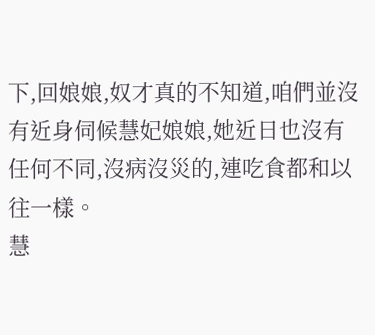下,回娘娘,奴才真的不知道,咱們並沒有近身伺候慧妃娘娘,她近日也沒有任何不同,沒病沒災的,連吃食都和以往一樣。
慧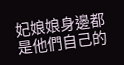妃娘娘身邊都是他們自己的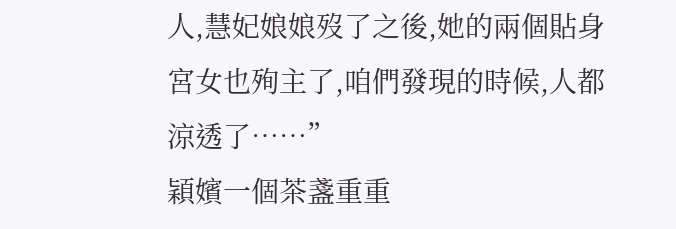人,慧妃娘娘歿了之後,她的兩個貼身宮女也殉主了,咱們發現的時候,人都涼透了……”
穎嬪一個茶盞重重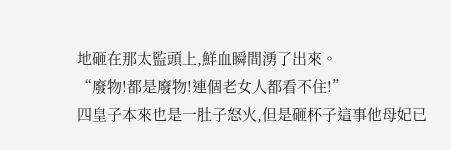地砸在那太監頭上,鮮血瞬間湧了出來。
“廢物!都是廢物!連個老女人都看不住!”
四皇子本來也是一肚子怒火,但是砸杯子這事他母妃已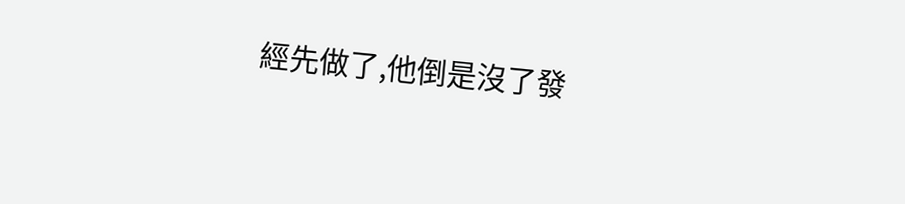經先做了,他倒是沒了發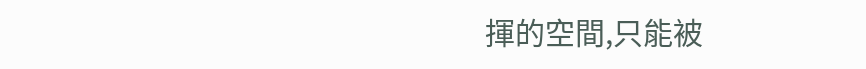揮的空間,只能被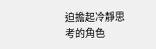迫擔起冷靜思考的角色